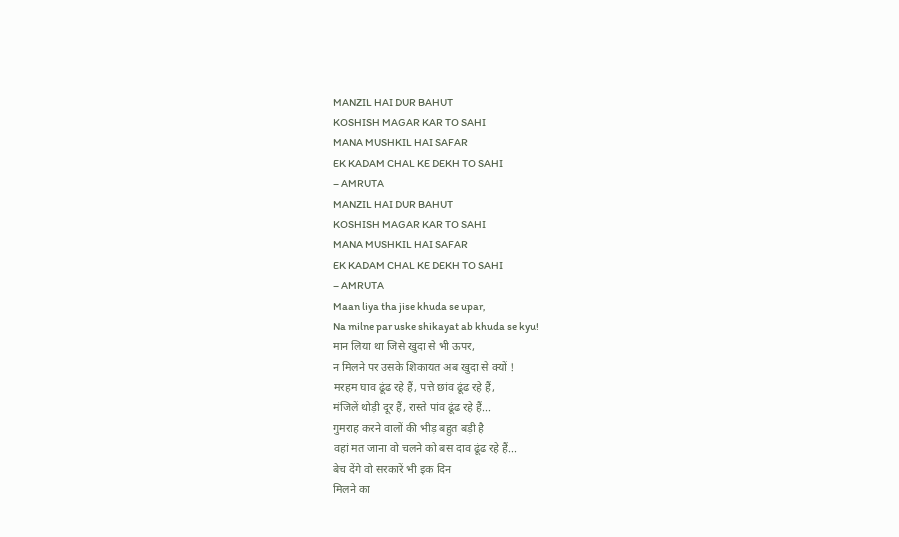MANZIL HAI DUR BAHUT
KOSHISH MAGAR KAR TO SAHI
MANA MUSHKIL HAI SAFAR
EK KADAM CHAL KE DEKH TO SAHI
– AMRUTA
MANZIL HAI DUR BAHUT
KOSHISH MAGAR KAR TO SAHI
MANA MUSHKIL HAI SAFAR
EK KADAM CHAL KE DEKH TO SAHI
– AMRUTA
Maan liya tha jise khuda se upar,
Na milne par uske shikayat ab khuda se kyu!
मान लिया था जिसे खुदा से भी ऊपर,
न मिलने पर उसके शिकायत अब खुदा से क्यों !
मरहम घाव ढूंढ रहे हैं, पत्ते छांव ढूंढ रहे हैं,
मंजिलें थोड़ी दूर हैं, रास्ते पांव ढूंढ रहे हैं...
गुमराह करने वालों की भीड़ बहुत बड़ी है
वहां मत जाना वो चलने को बस दाव ढूंढ रहे हैं...
बेच देंगे वो सरकारें भी इक दिन
मिलने का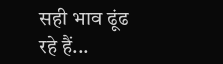सही भाव ढूंढ रहे हैं...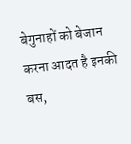बेगुनाहों को बेजान करना आदत है इनकी
बस,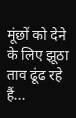मूंछों को देने के लिए झूठा ताव ढूंढ रहे
हैं...